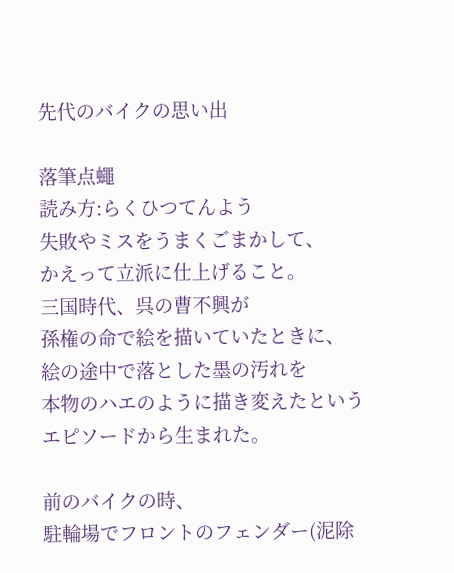先代のバイクの思い出

落筆点蠅
読み方:らくひつてんよう
失敗やミスをうまくごまかして、
かえって立派に仕上げること。
三国時代、呉の曹不興が
孫権の命で絵を描いていたときに、
絵の途中で落とした墨の汚れを
本物のハエのように描き変えたという
エピソードから生まれた。

前のバイクの時、
駐輪場でフロントのフェンダー(泥除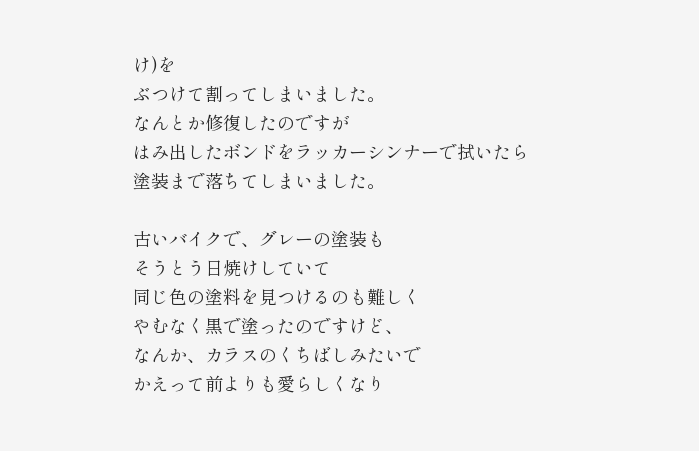け)を
ぶつけて割ってしまいました。
なんとか修復したのですが
はみ出したボンドをラッカーシンナーで拭いたら
塗装まで落ちてしまいました。

古いバイクで、グレーの塗装も
そうとう日焼けしていて
同じ色の塗料を見つけるのも難しく
やむなく黒で塗ったのですけど、
なんか、カラスのくちばしみたいで
かえって前よりも愛らしくなり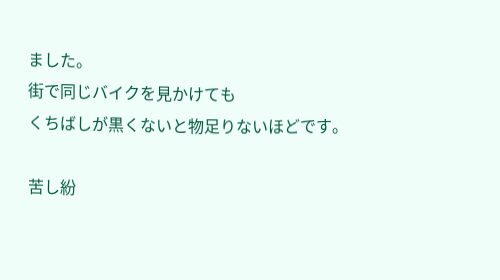ました。
街で同じバイクを見かけても
くちばしが黒くないと物足りないほどです。

苦し紛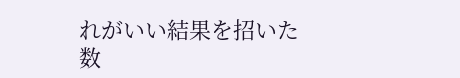れがいい結果を招いた
数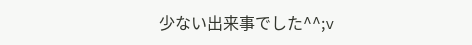少ない出来事でした^^;v